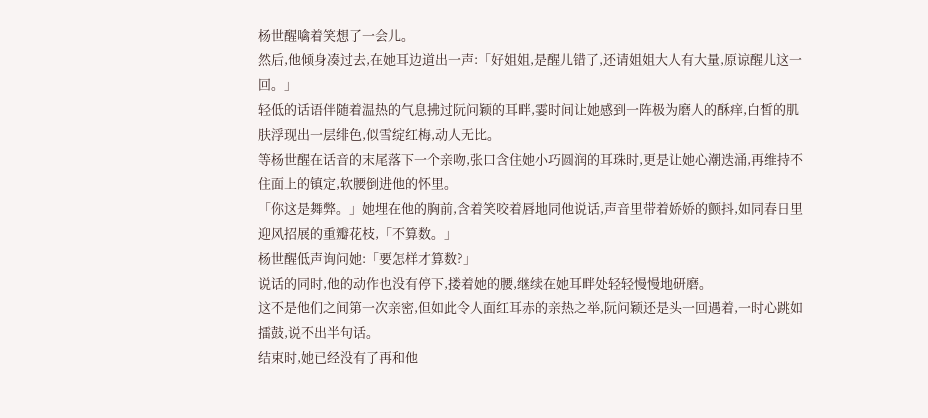杨世醒噙着笑想了一会儿。
然后,他倾身凑过去,在她耳边道出一声:「好姐姐,是醒儿错了,还请姐姐大人有大量,原谅醒儿这一回。」
轻低的话语伴随着温热的气息拂过阮问颖的耳畔,霎时间让她感到一阵极为磨人的酥痒,白皙的肌肤浮现出一层绯色,似雪绽红梅,动人无比。
等杨世醒在话音的末尾落下一个亲吻,张口含住她小巧圆润的耳珠时,更是让她心潮迭涌,再维持不住面上的镇定,软腰倒进他的怀里。
「你这是舞弊。」她埋在他的胸前,含着笑咬着唇地同他说话,声音里带着娇娇的颤抖,如同春日里迎风招展的重瓣花枝,「不算数。」
杨世醒低声询问她:「要怎样才算数?」
说话的同时,他的动作也没有停下,搂着她的腰,继续在她耳畔处轻轻慢慢地研磨。
这不是他们之间第一次亲密,但如此令人面红耳赤的亲热之举,阮问颖还是头一回遇着,一时心跳如擂鼓,说不出半句话。
结束时,她已经没有了再和他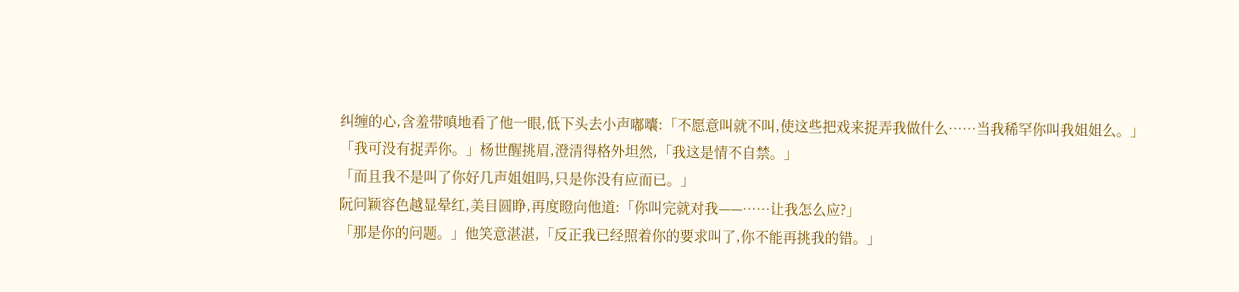纠缠的心,含羞带嗔地看了他一眼,低下头去小声嘟囔:「不愿意叫就不叫,使这些把戏来捉弄我做什么……当我稀罕你叫我姐姐么。」
「我可没有捉弄你。」杨世醒挑眉,澄清得格外坦然,「我这是情不自禁。」
「而且我不是叫了你好几声姐姐吗,只是你没有应而已。」
阮问颖容色越显晕红,美目圆睁,再度瞪向他道:「你叫完就对我——……让我怎么应?」
「那是你的问题。」他笑意湛湛,「反正我已经照着你的要求叫了,你不能再挑我的错。」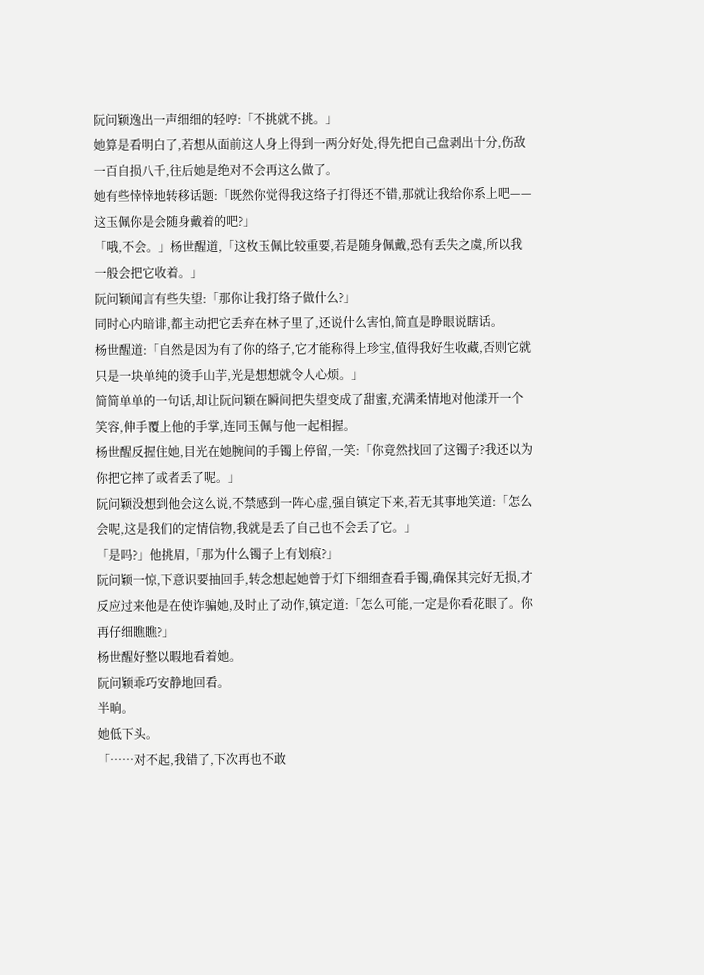阮问颖逸出一声细细的轻哼:「不挑就不挑。」
她算是看明白了,若想从面前这人身上得到一两分好处,得先把自己盘剥出十分,伤敌一百自损八千,往后她是绝对不会再这么做了。
她有些悻悻地转移话题:「既然你觉得我这络子打得还不错,那就让我给你系上吧——这玉佩你是会随身戴着的吧?」
「哦,不会。」杨世醒道,「这枚玉佩比较重要,若是随身佩戴,恐有丢失之虞,所以我一般会把它收着。」
阮问颖闻言有些失望:「那你让我打络子做什么?」
同时心内暗诽,都主动把它丢弃在林子里了,还说什么害怕,简直是睁眼说瞎话。
杨世醒道:「自然是因为有了你的络子,它才能称得上珍宝,值得我好生收藏,否则它就只是一块单纯的烫手山芋,光是想想就令人心烦。」
简简单单的一句话,却让阮问颖在瞬间把失望变成了甜蜜,充满柔情地对他漾开一个笑容,伸手覆上他的手掌,连同玉佩与他一起相握。
杨世醒反握住她,目光在她腕间的手镯上停留,一笑:「你竟然找回了这镯子?我还以为你把它摔了或者丢了呢。」
阮问颖没想到他会这么说,不禁感到一阵心虚,强自镇定下来,若无其事地笑道:「怎么会呢,这是我们的定情信物,我就是丢了自己也不会丢了它。」
「是吗?」他挑眉,「那为什么镯子上有划痕?」
阮问颖一惊,下意识要抽回手,转念想起她曾于灯下细细查看手镯,确保其完好无损,才反应过来他是在使诈骗她,及时止了动作,镇定道:「怎么可能,一定是你看花眼了。你再仔细瞧瞧?」
杨世醒好整以暇地看着她。
阮问颖乖巧安静地回看。
半晌。
她低下头。
「……对不起,我错了,下次再也不敢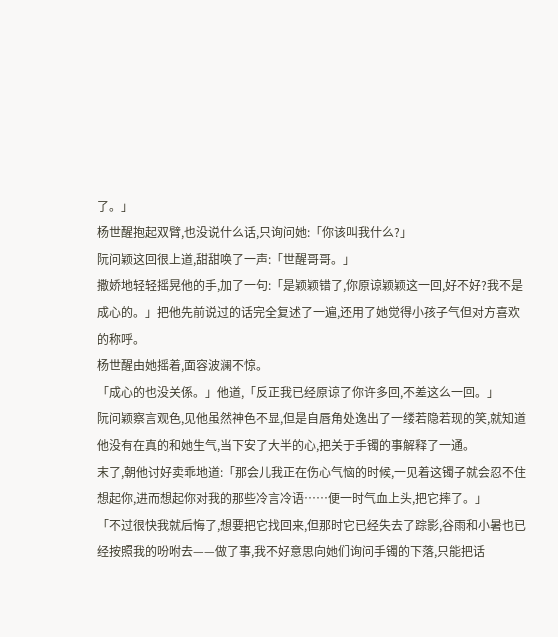了。」
杨世醒抱起双臂,也没说什么话,只询问她:「你该叫我什么?」
阮问颖这回很上道,甜甜唤了一声:「世醒哥哥。」
撒娇地轻轻摇晃他的手,加了一句:「是颖颖错了,你原谅颖颖这一回,好不好?我不是成心的。」把他先前说过的话完全复述了一遍,还用了她觉得小孩子气但对方喜欢的称呼。
杨世醒由她摇着,面容波澜不惊。
「成心的也没关係。」他道,「反正我已经原谅了你许多回,不差这么一回。」
阮问颖察言观色,见他虽然神色不显,但是自唇角处逸出了一缕若隐若现的笑,就知道他没有在真的和她生气,当下安了大半的心,把关于手镯的事解释了一通。
末了,朝他讨好卖乖地道:「那会儿我正在伤心气恼的时候,一见着这镯子就会忍不住想起你,进而想起你对我的那些冷言冷语……便一时气血上头,把它摔了。」
「不过很快我就后悔了,想要把它找回来,但那时它已经失去了踪影,谷雨和小暑也已经按照我的吩咐去——做了事,我不好意思向她们询问手镯的下落,只能把话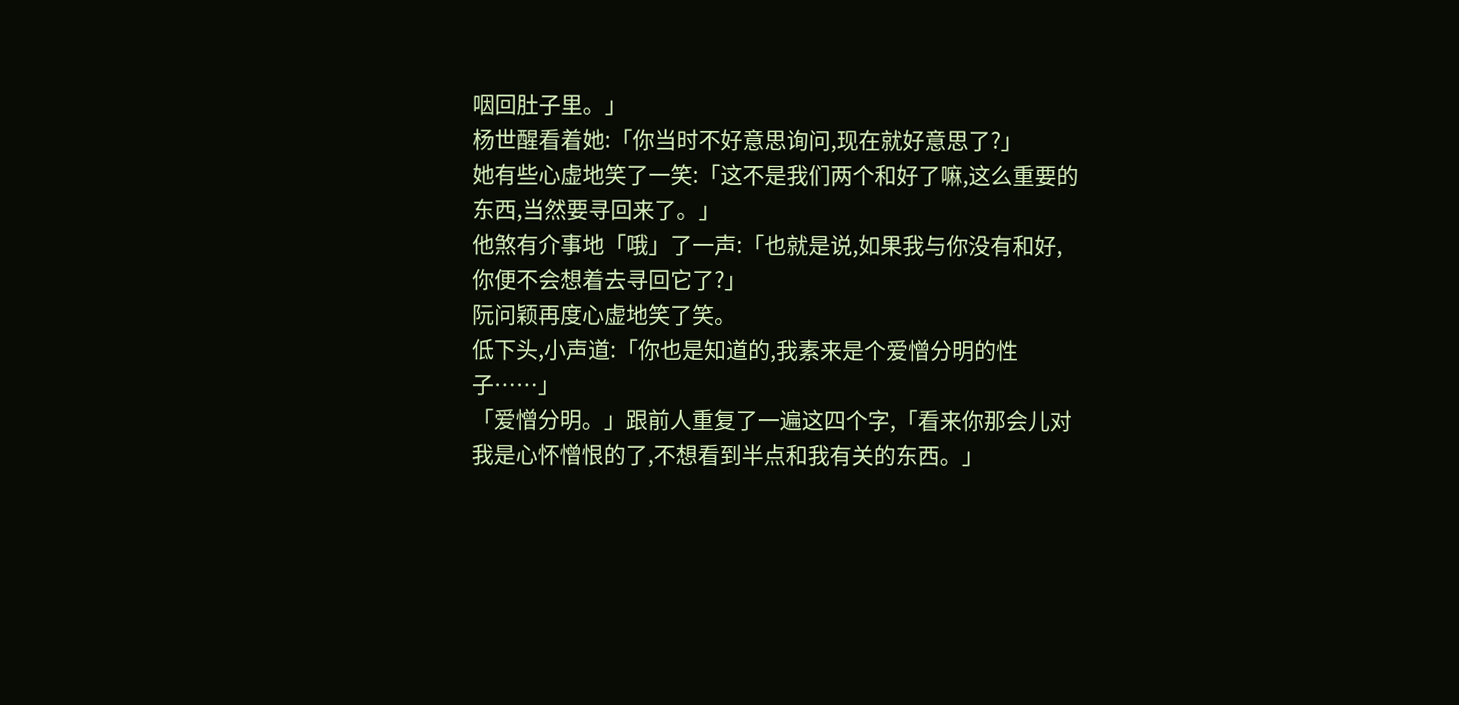咽回肚子里。」
杨世醒看着她:「你当时不好意思询问,现在就好意思了?」
她有些心虚地笑了一笑:「这不是我们两个和好了嘛,这么重要的东西,当然要寻回来了。」
他煞有介事地「哦」了一声:「也就是说,如果我与你没有和好,你便不会想着去寻回它了?」
阮问颖再度心虚地笑了笑。
低下头,小声道:「你也是知道的,我素来是个爱憎分明的性子……」
「爱憎分明。」跟前人重复了一遍这四个字,「看来你那会儿对我是心怀憎恨的了,不想看到半点和我有关的东西。」